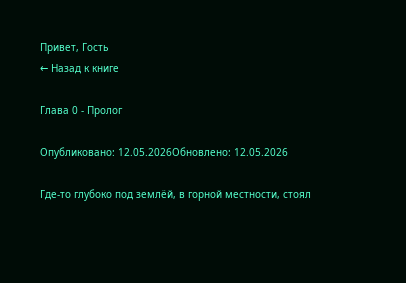Привет, Гость
← Назад к книге

Глава 0 - Пролог

Опубликовано: 12.05.2026Обновлено: 12.05.2026

Где-то глубоко под землёй, в горной местности, стоял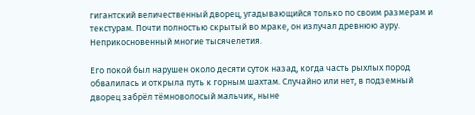гигантский величественный дворец, угадывающийся только по своим размерам и текстурам. Почти полностью скрытый во мраке, он излучал древнюю ауру. Неприкосновенный многие тысячелетия.

Его покой был нарушен около десяти суток назад, когда часть рыхлых пород обвалилась и открыла путь к горным шахтам. Случайно или нет, в подземный дворец забрёл тёмноволосый мальчик, ныне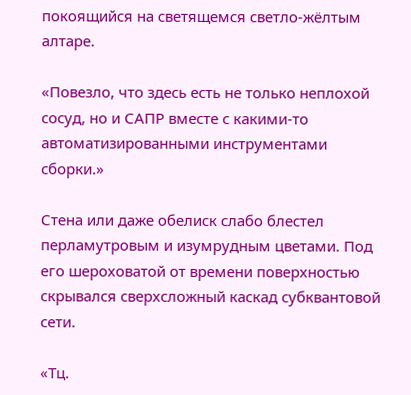покоящийся на светящемся светло-жёлтым алтаре.

«Повезло, что здесь есть не только неплохой сосуд, но и САПР вместе с какими-то автоматизированными инструментами сборки.»

Стена или даже обелиск слабо блестел перламутровым и изумрудным цветами. Под его шероховатой от времени поверхностью скрывался сверхсложный каскад субквантовой сети.

«Тц.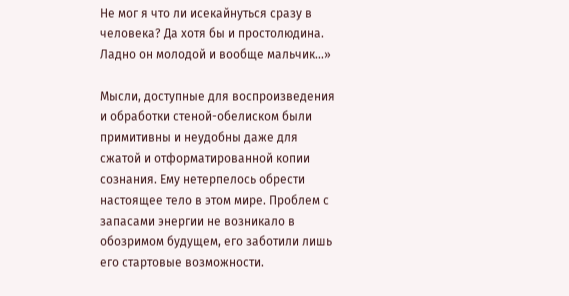Не мог я что ли исекайнуться сразу в человека? Да хотя бы и простолюдина. Ладно он молодой и вообще мальчик...»

Мысли, доступные для воспроизведения и обработки стеной-обелиском были примитивны и неудобны даже для сжатой и отформатированной копии сознания. Ему нетерпелось обрести настоящее тело в этом мире. Проблем с запасами энергии не возникало в обозримом будущем, его заботили лишь его стартовые возможности.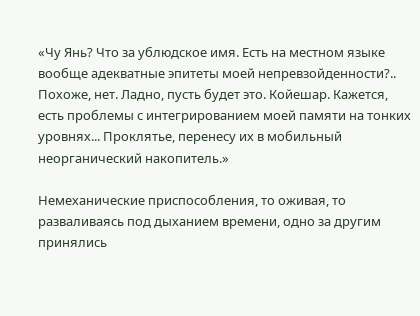«Чу Янь? Что за ублюдское имя. Есть на местном языке вообще адекватные эпитеты моей непревзойденности?.. Похоже, нет. Ладно, пусть будет это. Койешар. Кажется, есть проблемы с интегрированием моей памяти на тонких уровнях... Проклятье, перенесу их в мобильный неорганический накопитель.»

Немеханические приспособления, то оживая, то разваливаясь под дыханием времени, одно за другим принялись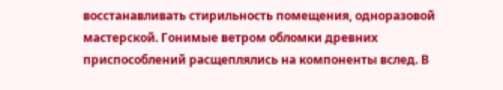восстанавливать стирильность помещения, одноразовой мастерской. Гонимые ветром обломки древних приспособлений расщеплялись на компоненты вслед. В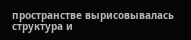пространстве вырисовывалась структура и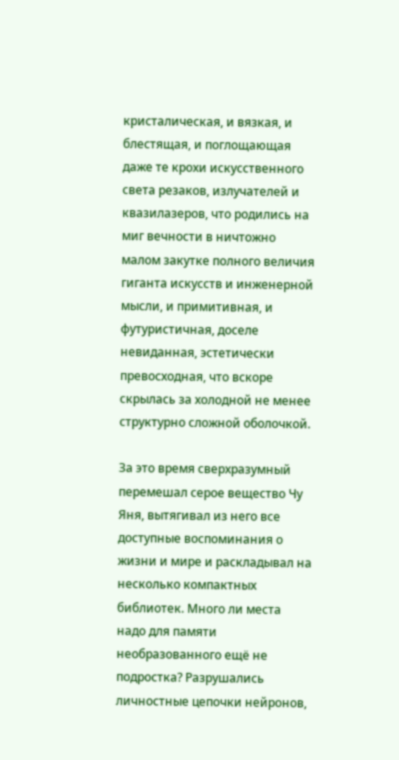кристалическая, и вязкая, и блестящая, и поглощающая даже те крохи искусственного света резаков, излучателей и квазилазеров, что родились на миг вечности в ничтожно малом закутке полного величия гиганта искусств и инженерной мысли, и примитивная, и футуристичная, доселе невиданная, эстетически превосходная, что вскоре скрылась за холодной не менее структурно сложной оболочкой.

За это время сверхразумный перемешал серое вещество Чу Яня, вытягивал из него все доступные воспоминания о жизни и мире и раскладывал на несколько компактных библиотек. Много ли места надо для памяти необразованного ещё не подростка? Разрушались личностные цепочки нейронов,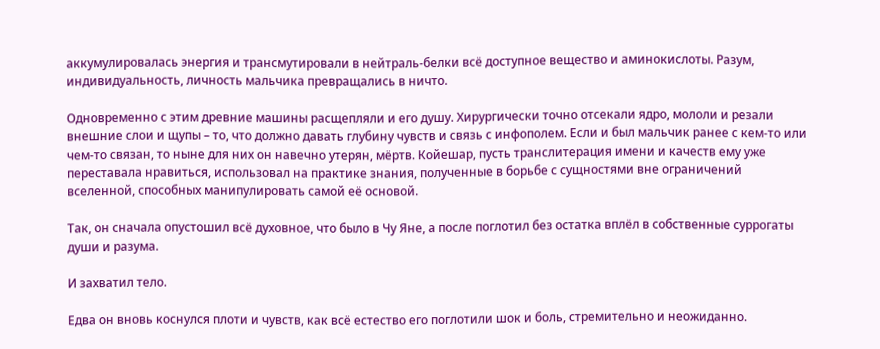аккумулировалась энергия и трансмутировали в нейтраль-белки всё доступное вещество и аминокислоты. Разум, индивидуальность, личность мальчика превращались в ничто.

Одновременно с этим древние машины расщепляли и его душу. Хирургически точно отсекали ядро, мололи и резали внешние слои и щупы – то, что должно давать глубину чувств и связь с инфополем. Если и был мальчик ранее с кем-то или чем-то связан, то ныне для них он навечно утерян, мёртв. Койешар, пусть транслитерация имени и качеств ему уже переставала нравиться, использовал на практике знания, полученные в борьбе с сущностями вне ограничений вселенной, способных манипулировать самой её основой.

Так, он сначала опустошил всё духовное, что было в Чу Яне, а после поглотил без остатка вплёл в собственные суррогаты души и разума.

И захватил тело.

Едва он вновь коснулся плоти и чувств, как всё естество его поглотили шок и боль, стремительно и неожиданно.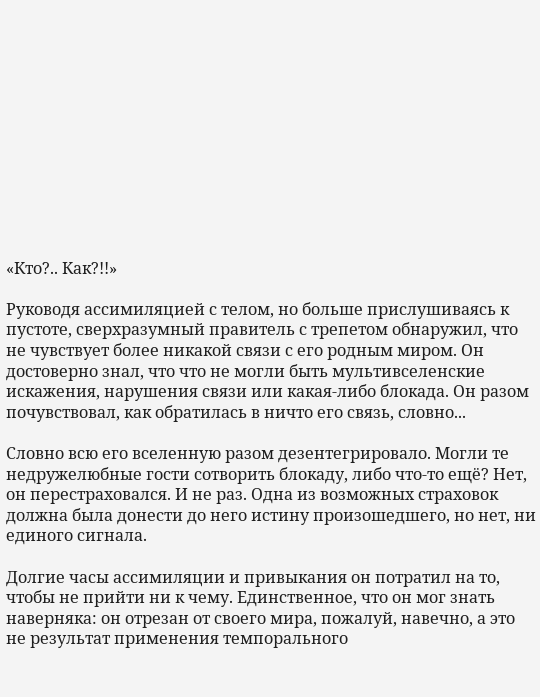«Кто?.. Как?!!»

Руководя ассимиляцией с телом, но больше прислушиваясь к пустоте, сверхразумный правитель с трепетом обнаружил, что не чувствует более никакой связи с его родным миром. Он достоверно знал, что что не могли быть мультивселенские искажения, нарушения связи или какая-либо блокада. Он разом почувствовал, как обратилась в ничто его связь, словно...

Словно всю его вселенную разом дезентегрировало. Могли те недружелюбные гости сотворить блокаду, либо что-то ещё? Нет, он перестраховался. И не раз. Одна из возможных страховок должна была донести до него истину произошедшего, но нет, ни единого сигнала.

Долгие часы ассимиляции и привыкания он потратил на то, чтобы не прийти ни к чему. Единственное, что он мог знать наверняка: он отрезан от своего мира, пожалуй, навечно, а это не результат применения темпорального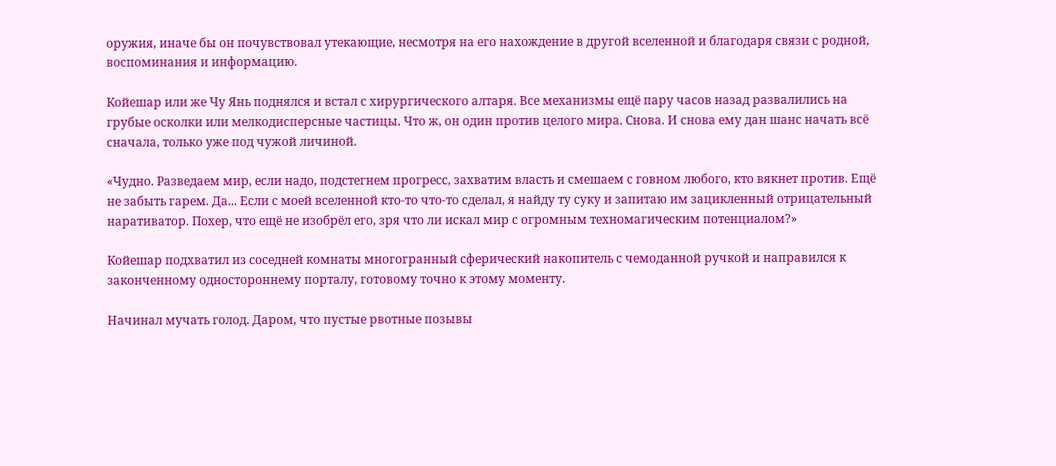оружия, иначе бы он почувствовал утекающие, несмотря на его нахождение в другой вселенной и благодаря связи с родной, воспоминания и информацию.

Койешар или же Чу Янь поднялся и встал с хирургического алтаря. Все механизмы ещё пару часов назад развалились на грубые осколки или мелкодисперсные частицы. Что ж, он один против целого мира. Снова. И снова ему дан шанс начать всё сначала, только уже под чужой личиной.

«Чудно. Разведаем мир, если надо, подстегнем прогресс, захватим власть и смешаем с говном любого, кто вякнет против. Ещё не забыть гарем. Да... Если с моей вселенной кто-то что-то сделал, я найду ту суку и запитаю им зацикленный отрицательный наративатор. Похер, что ещё не изобрёл его, зря что ли искал мир с огромным техномагическим потенциалом?»

Койешар подхватил из соседней комнаты многогранный сферический накопитель с чемоданной ручкой и направился к законченному одностороннему порталу, готовому точно к этому моменту.

Начинал мучать голод. Даром, что пустые рвотные позывы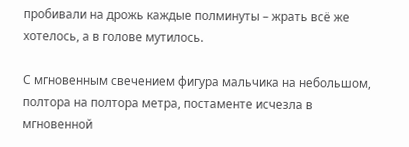пробивали на дрожь каждые полминуты – жрать всё же хотелось, а в голове мутилось.

С мгновенным свечением фигура мальчика на небольшом, полтора на полтора метра, постаменте исчезла в мгновенной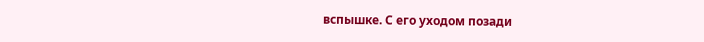вспышке. С его уходом позади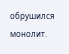обрушился монолит.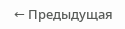← Предыдущая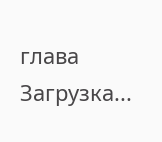глава
Загрузка...